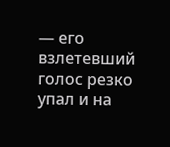— его взлетевший голос резко упал и на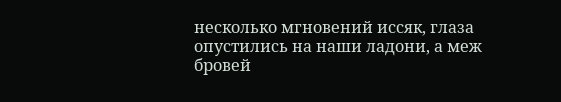несколько мгновений иссяк, глаза опустились на наши ладони, а меж бровей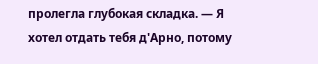пролегла глубокая складка. — Я хотел отдать тебя д'Арно, потому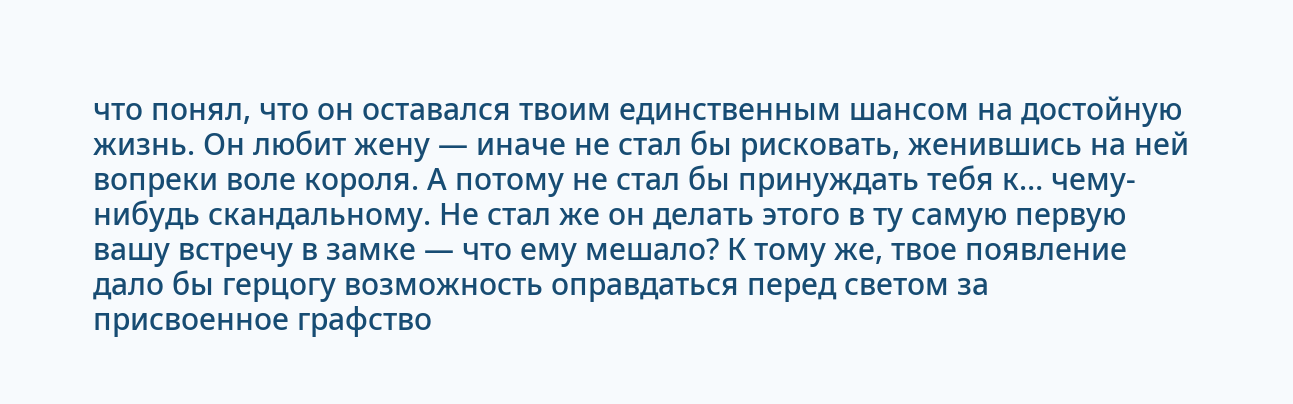что понял, что он оставался твоим единственным шансом на достойную жизнь. Он любит жену — иначе не стал бы рисковать, женившись на ней вопреки воле короля. А потому не стал бы принуждать тебя к… чему-нибудь скандальному. Не стал же он делать этого в ту самую первую вашу встречу в замке — что ему мешало? К тому же, твое появление дало бы герцогу возможность оправдаться перед светом за присвоенное графство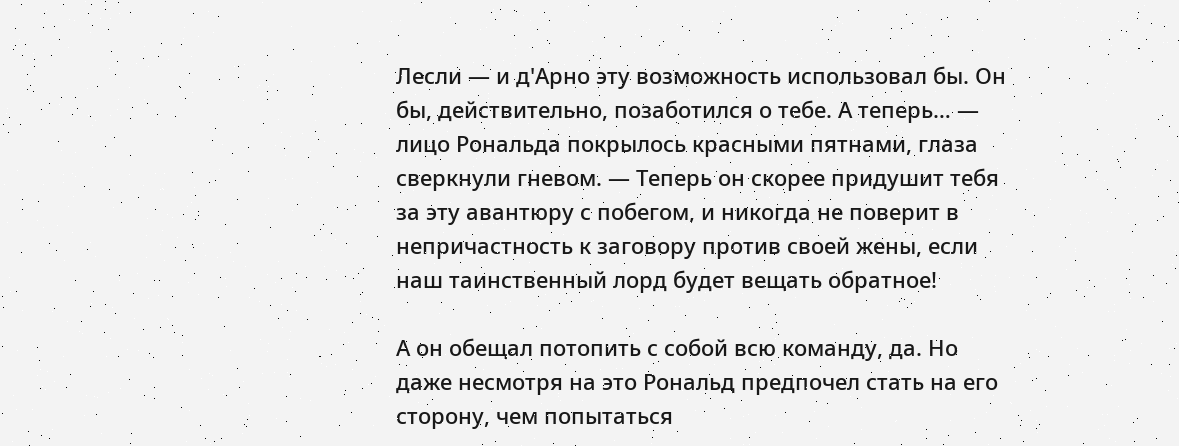Лесли — и д'Арно эту возможность использовал бы. Он бы, действительно, позаботился о тебе. А теперь… — лицо Рональда покрылось красными пятнами, глаза сверкнули гневом. — Теперь он скорее придушит тебя за эту авантюру с побегом, и никогда не поверит в непричастность к заговору против своей жены, если наш таинственный лорд будет вещать обратное!

А он обещал потопить с собой всю команду, да. Но даже несмотря на это Рональд предпочел стать на его сторону, чем попытаться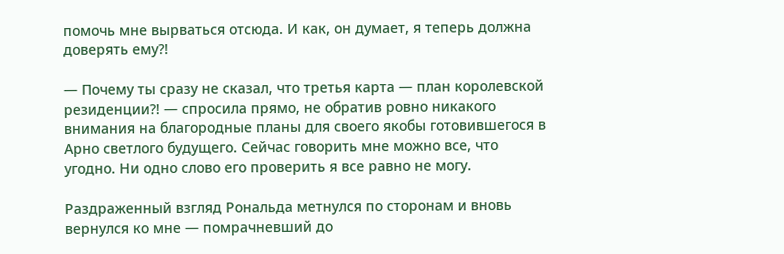помочь мне вырваться отсюда. И как, он думает, я теперь должна доверять ему?!

— Почему ты сразу не сказал, что третья карта — план королевской резиденции?! — спросила прямо, не обратив ровно никакого внимания на благородные планы для своего якобы готовившегося в Арно светлого будущего. Сейчас говорить мне можно все, что угодно. Ни одно слово его проверить я все равно не могу.

Раздраженный взгляд Рональда метнулся по сторонам и вновь вернулся ко мне — помрачневший до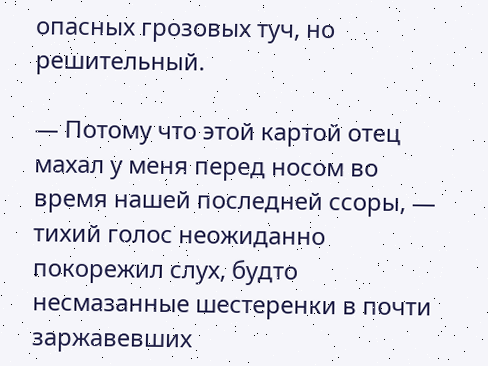опасных грозовых туч, но решительный.

— Потому что этой картой отец махал у меня перед носом во время нашей последней ссоры, — тихий голос неожиданно покорежил слух, будто несмазанные шестеренки в почти заржавевших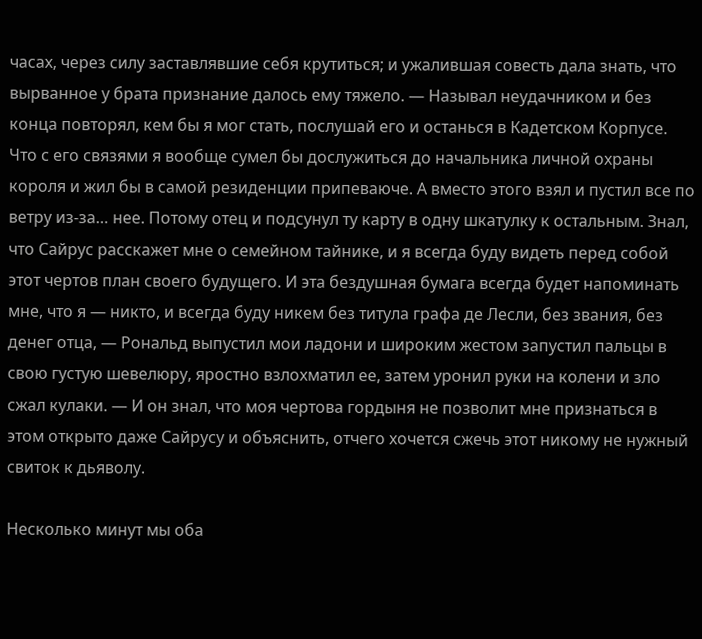часах, через силу заставлявшие себя крутиться; и ужалившая совесть дала знать, что вырванное у брата признание далось ему тяжело. — Называл неудачником и без конца повторял, кем бы я мог стать, послушай его и останься в Кадетском Корпусе. Что с его связями я вообще сумел бы дослужиться до начальника личной охраны короля и жил бы в самой резиденции припеваюче. А вместо этого взял и пустил все по ветру из-за… нее. Потому отец и подсунул ту карту в одну шкатулку к остальным. Знал, что Сайрус расскажет мне о семейном тайнике, и я всегда буду видеть перед собой этот чертов план своего будущего. И эта бездушная бумага всегда будет напоминать мне, что я — никто, и всегда буду никем без титула графа де Лесли, без звания, без денег отца, — Рональд выпустил мои ладони и широким жестом запустил пальцы в свою густую шевелюру, яростно взлохматил ее, затем уронил руки на колени и зло сжал кулаки. — И он знал, что моя чертова гордыня не позволит мне признаться в этом открыто даже Сайрусу и объяснить, отчего хочется сжечь этот никому не нужный свиток к дьяволу.

Несколько минут мы оба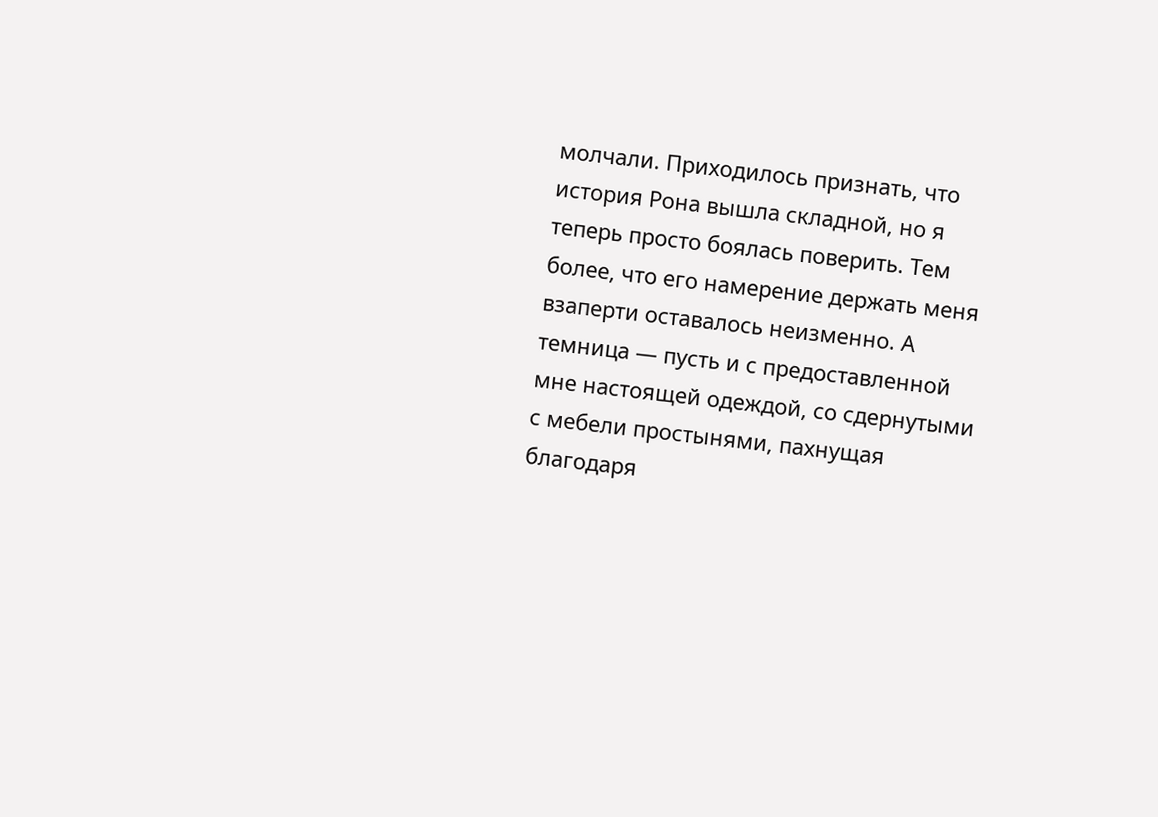молчали. Приходилось признать, что история Рона вышла складной, но я теперь просто боялась поверить. Тем более, что его намерение держать меня взаперти оставалось неизменно. А темница — пусть и с предоставленной мне настоящей одеждой, со сдернутыми с мебели простынями, пахнущая благодаря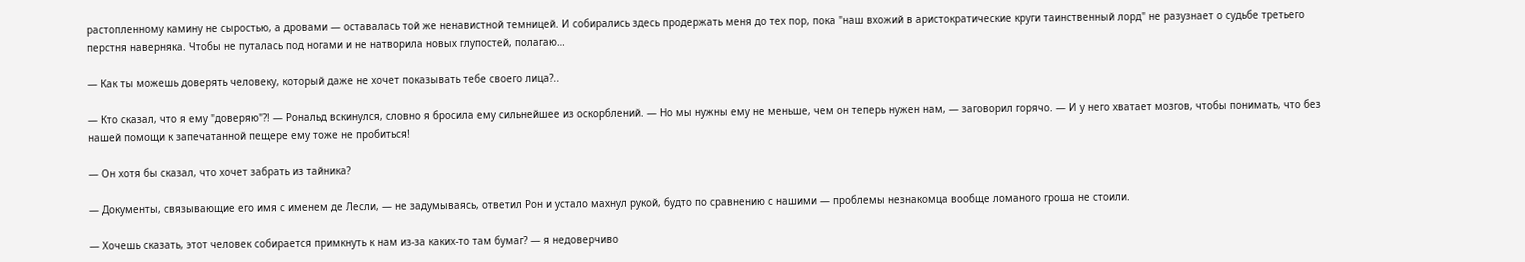растопленному камину не сыростью, а дровами — оставалась той же ненавистной темницей. И собирались здесь продержать меня до тех пор, пока "наш вхожий в аристократические круги таинственный лорд" не разузнает о судьбе третьего перстня наверняка. Чтобы не путалась под ногами и не натворила новых глупостей, полагаю…

— Как ты можешь доверять человеку, который даже не хочет показывать тебе своего лица?..

— Кто сказал, что я ему "доверяю"?! — Рональд вскинулся, словно я бросила ему сильнейшее из оскорблений. — Но мы нужны ему не меньше, чем он теперь нужен нам, — заговорил горячо. — И у него хватает мозгов, чтобы понимать, что без нашей помощи к запечатанной пещере ему тоже не пробиться!

— Он хотя бы сказал, что хочет забрать из тайника?

— Документы, связывающие его имя с именем де Лесли, — не задумываясь, ответил Рон и устало махнул рукой, будто по сравнению с нашими — проблемы незнакомца вообще ломаного гроша не стоили.

— Хочешь сказать, этот человек собирается примкнуть к нам из-за каких-то там бумаг? — я недоверчиво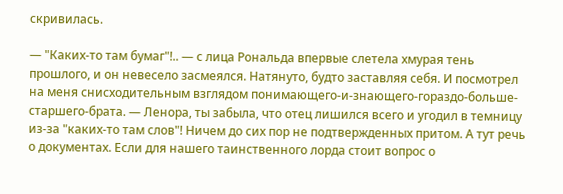скривилась.

— "Каких-то там бумаг"!.. — с лица Рональда впервые слетела хмурая тень прошлого, и он невесело засмеялся. Натянуто, будто заставляя себя. И посмотрел на меня снисходительным взглядом понимающего-и-знающего-гораздо-больше-старшего-брата. — Ленора, ты забыла, что отец лишился всего и угодил в темницу из-за "каких-то там слов"! Ничем до сих пор не подтвержденных притом. А тут речь о документах. Если для нашего таинственного лорда стоит вопрос о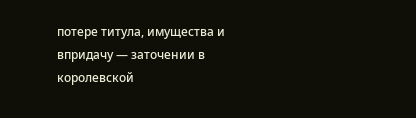потере титула, имущества и впридачу — заточении в королевской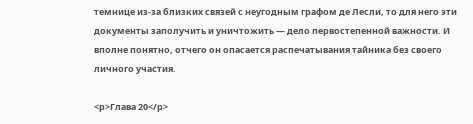темнице из-за близких связей с неугодным графом де Лесли, то для него эти документы заполучить и уничтожить — дело первостепенной важности. И вполне понятно, отчего он опасается распечатывания тайника без своего личного участия.

<p>Глава 20</p>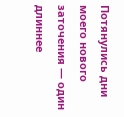Потянулись дни моего нового заточения — один длиннее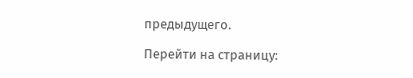предыдущего.

Перейти на страницу: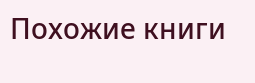Похожие книги